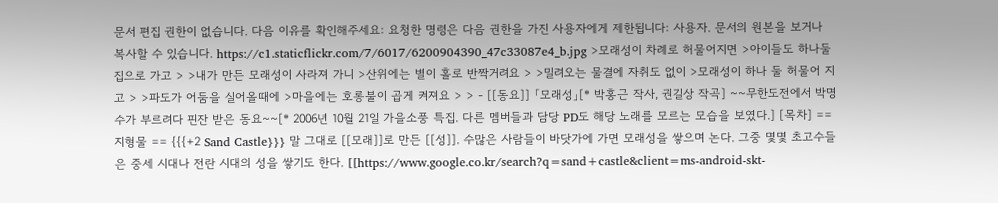문서 편집 권한이 없습니다. 다음 이유를 확인해주세요: 요청한 명령은 다음 권한을 가진 사용자에게 제한됩니다: 사용자. 문서의 원본을 보거나 복사할 수 있습니다. https://c1.staticflickr.com/7/6017/6200904390_47c33087e4_b.jpg >모래성이 차례로 허물어지면 >아이들도 하나둘 집으로 가고 > >내가 만든 모래성이 사라져 가니 >산위에는 별이 홀로 반짝거려요 > >밀려오는 물결에 자취도 없이 >모래성이 하나 둘 허물어 지고 > >파도가 어둠을 실어올때에 >마을에는 호롱불이 곱게 켜져요 > > - [[동요]] 「모래성」[* 박홍근 작사, 권길상 작곡] ~~무한도전에서 박명수가 부르려다 핀잔 받은 동요~~[* 2006년 10월 21일 가을소풍 특집. 다른 멤버들과 담당 PD도 해당 노래를 모르는 모습을 보였다.] [목차] == 지형물 == {{{+2 Sand Castle}}} 말 그대로 [[모래]]로 만든 [[성]]. 수많은 사람들이 바닷가에 가면 모래성을 쌓으며 논다. 그중 몇몇 초고수들은 중세 시대나 전란 시대의 성을 쌓기도 한다. [[https://www.google.co.kr/search?q=sand+castle&client=ms-android-skt-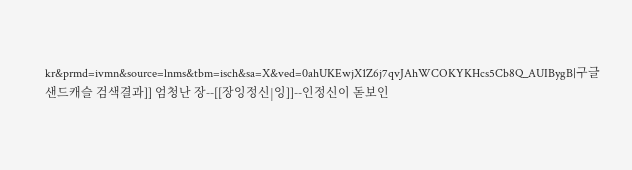kr&prmd=ivmn&source=lnms&tbm=isch&sa=X&ved=0ahUKEwjX1Z6j7qvJAhWCOKYKHcs5Cb8Q_AUIBygB|구글 샌드캐슬 검색결과]] 엄청난 장--[[장잉정신|잉]]--인정신이 돋보인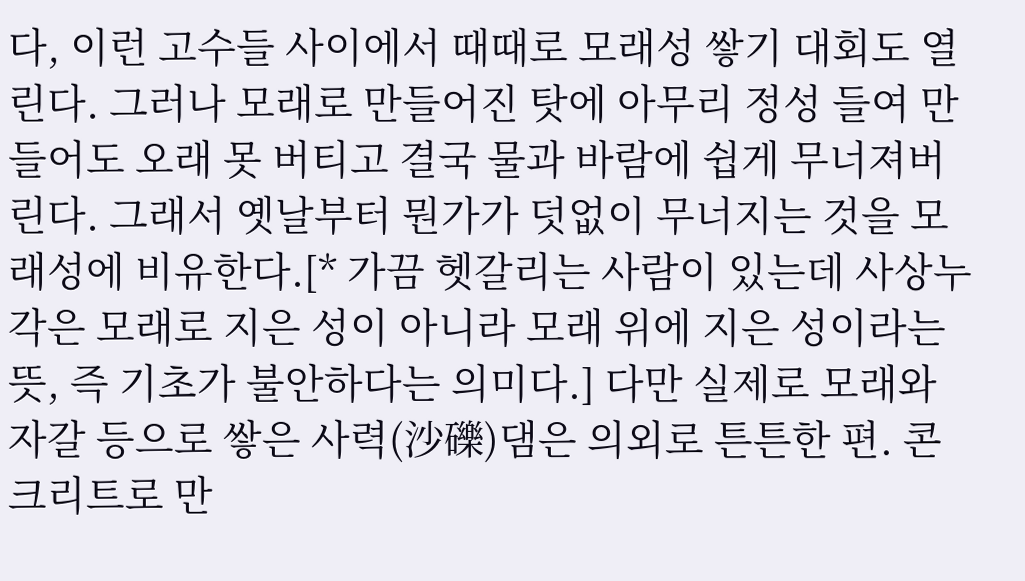다, 이런 고수들 사이에서 때때로 모래성 쌓기 대회도 열린다. 그러나 모래로 만들어진 탓에 아무리 정성 들여 만들어도 오래 못 버티고 결국 물과 바람에 쉽게 무너져버린다. 그래서 옛날부터 뭔가가 덧없이 무너지는 것을 모래성에 비유한다.[* 가끔 헷갈리는 사람이 있는데 사상누각은 모래로 지은 성이 아니라 모래 위에 지은 성이라는 뜻, 즉 기초가 불안하다는 의미다.] 다만 실제로 모래와 자갈 등으로 쌓은 사력(沙礫)댐은 의외로 튼튼한 편. 콘크리트로 만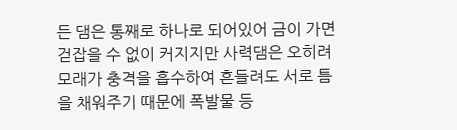든 댐은 통째로 하나로 되어있어 금이 가면 걷잡을 수 없이 커지지만 사력댐은 오히려 모래가 충격을 흡수하여 흔들려도 서로 틈을 채워주기 때문에 폭발물 등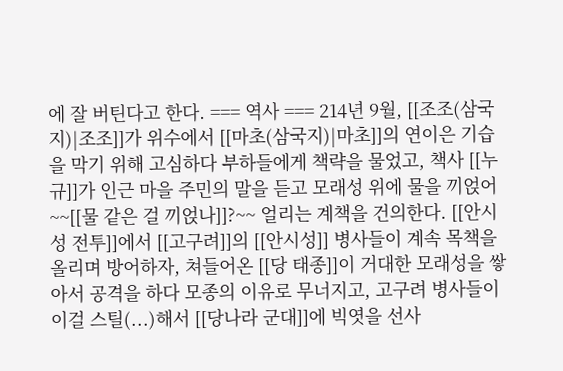에 잘 버틴다고 한다. === 역사 === 214년 9월, [[조조(삼국지)|조조]]가 위수에서 [[마초(삼국지)|마초]]의 연이은 기습을 막기 위해 고심하다 부하들에게 책략을 물었고, 책사 [[누규]]가 인근 마을 주민의 말을 듣고 모래성 위에 물을 끼얹어 ~~[[물 같은 걸 끼얹나]]?~~ 얼리는 계책을 건의한다. [[안시성 전투]]에서 [[고구려]]의 [[안시성]] 병사들이 계속 목책을 올리며 방어하자, 쳐들어온 [[당 태종]]이 거대한 모래성을 쌓아서 공격을 하다 모종의 이유로 무너지고, 고구려 병사들이 이걸 스틸(...)해서 [[당나라 군대]]에 빅엿을 선사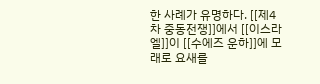한 사례가 유명하다. [[제4차 중동전쟁]]에서 [[이스라엘]]이 [[수에즈 운하]]에 모래로 요새를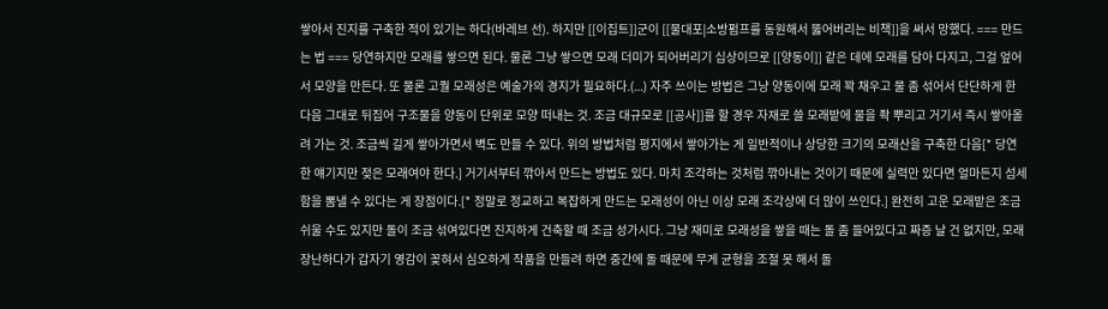쌓아서 진지를 구축한 적이 있기는 하다(바레브 선). 하지만 [[이집트]]군이 [[물대포|소방펌프를 동원해서 뚫어버리는 비책]]을 써서 망했다. === 만드는 법 === 당연하지만 모래를 쌓으면 된다. 물론 그냥 쌓으면 모래 더미가 되어버리기 십상이므로 [[양동이]] 같은 데에 모래를 담아 다지고, 그걸 엎어서 모양을 만든다. 또 물론 고퀄 모래성은 예술가의 경지가 필요하다.(...) 자주 쓰이는 방법은 그냥 양동이에 모래 꽉 채우고 물 좀 섞어서 단단하게 한 다음 그대로 뒤집어 구조물을 양동이 단위로 모양 떠내는 것. 조금 대규모로 [[공사]]를 할 경우 자재로 쓸 모래밭에 물을 좍 뿌리고 거기서 즉시 쌓아올려 가는 것. 조금씩 길게 쌓아가면서 벽도 만들 수 있다. 위의 방법처럼 평지에서 쌓아가는 게 일반적이나 상당한 크기의 모래산을 구축한 다음[* 당연한 얘기지만 젖은 모래여야 한다.] 거기서부터 깎아서 만드는 방법도 있다. 마치 조각하는 것처럼 깎아내는 것이기 때문에 실력만 있다면 얼마든지 섬세함을 뽐낼 수 있다는 게 장점이다.[* 정말로 정교하고 복잡하게 만드는 모래성이 아닌 이상 모래 조각상에 더 많이 쓰인다.] 완전히 고운 모래밭은 조금 쉬울 수도 있지만 돌이 조금 섞여있다면 진지하게 건축할 때 조금 성가시다. 그냥 재미로 모래성을 쌓을 때는 돌 좀 들어있다고 짜증 날 건 없지만, 모래 장난하다가 갑자기 영감이 꽂혀서 심오하게 작품을 만들려 하면 중간에 돌 때문에 무게 균형을 조절 못 해서 돌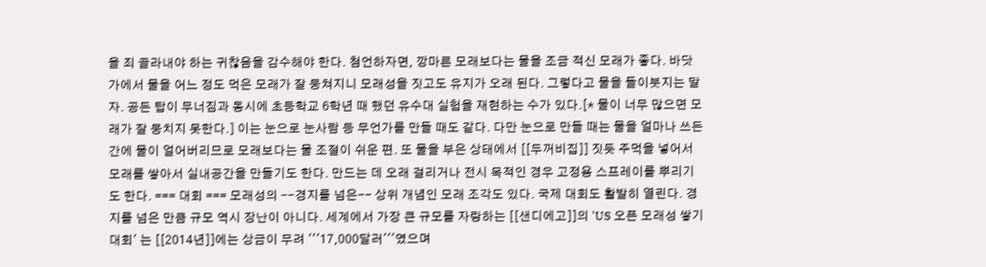을 죄 골라내야 하는 귀찮음을 감수해야 한다. 첨언하자면, 깡마른 모래보다는 물을 조금 적신 모래가 좋다. 바닷가에서 물을 어느 정도 먹은 모래가 잘 뭉쳐지니 모래성을 짓고도 유지가 오래 된다. 그렇다고 물을 들이붓지는 말자. 공든 탑이 무너짐과 동시에 초등학교 6학년 때 했던 유수대 실험을 재현하는 수가 있다.[* 물이 너무 많으면 모래가 잘 뭉치지 못한다.] 이는 눈으로 눈사람 등 무언가를 만들 때도 같다. 다만 눈으로 만들 때는 물을 얼마나 쓰든 간에 물이 얼어버리므로 모래보다는 물 조절이 쉬운 편. 또 물을 부은 상태에서 [[두꺼비집]] 짓듯 주먹을 넣어서 모래를 쌓아서 실내공간을 만들기도 한다. 만드는 데 오래 걸리거나 전시 목적인 경우 고정용 스프레이를 뿌리기도 한다. === 대회 === 모래성의 --경지를 넘은-- 상위 개념인 모래 조각도 있다. 국제 대회도 활발히 열린다. 경지를 넘은 만큼 규모 역시 장난이 아니다. 세계에서 가장 큰 규모를 자랑하는 [[샌디에고]]의 'US 오픈 모래성 쌓기 대회' 는 [[2014년]]에는 상금이 무려 '''17,000달러'''였으며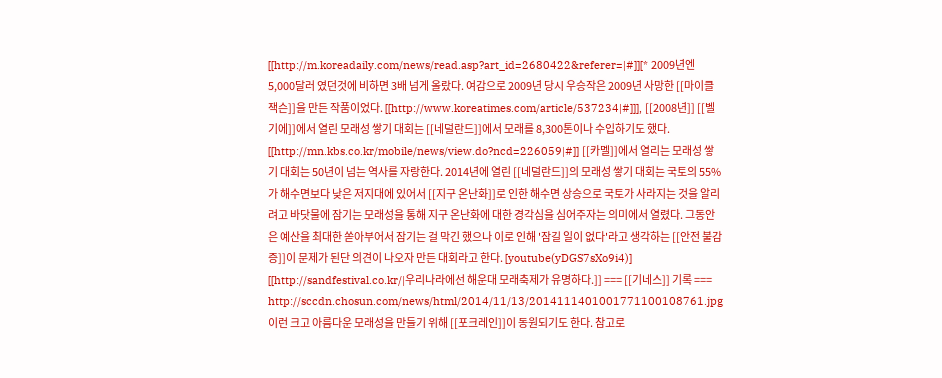[[http://m.koreadaily.com/news/read.asp?art_id=2680422&referer=|#]][* 2009년엔 5,000달러 였던것에 비하면 3배 넘게 올랐다. 여감으로 2009년 당시 우승작은 2009년 사망한 [[마이클 잭슨]]을 만든 작품이었다. [[http://www.koreatimes.com/article/537234|#]]], [[2008년]] [[벨기에]]에서 열린 모래성 쌓기 대회는 [[네덜란드]]에서 모래를 8,300톤이나 수입하기도 했다. [[http://mn.kbs.co.kr/mobile/news/view.do?ncd=226059|#]] [[카멜]]에서 열리는 모래성 쌓기 대회는 50년이 넘는 역사를 자랑한다. 2014년에 열린 [[네덜란드]]의 모래성 쌓기 대회는 국토의 55%가 해수면보다 낮은 저지대에 있어서 [[지구 온난화]]로 인한 해수면 상승으로 국토가 사라지는 것을 알리려고 바닷물에 잠기는 모래성을 통해 지구 온난화에 대한 경각심을 심어주자는 의미에서 열렸다. 그동안은 예산을 최대한 쏟아부어서 잠기는 걸 막긴 했으나 이로 인해 '잠길 일이 없다'라고 생각하는 [[안전 불감증]]이 문제가 된단 의견이 나오자 만든 대회라고 한다. [youtube(yDGS7sXo9i4)] [[http://sandfestival.co.kr/|우리나라에선 해운대 모래축제가 유명하다.]] === [[기네스]] 기록 === http://sccdn.chosun.com/news/html/2014/11/13/2014111401001771100108761.jpg 이런 크고 아름다운 모래성을 만들기 위해 [[포크레인]]이 동원되기도 한다. 참고로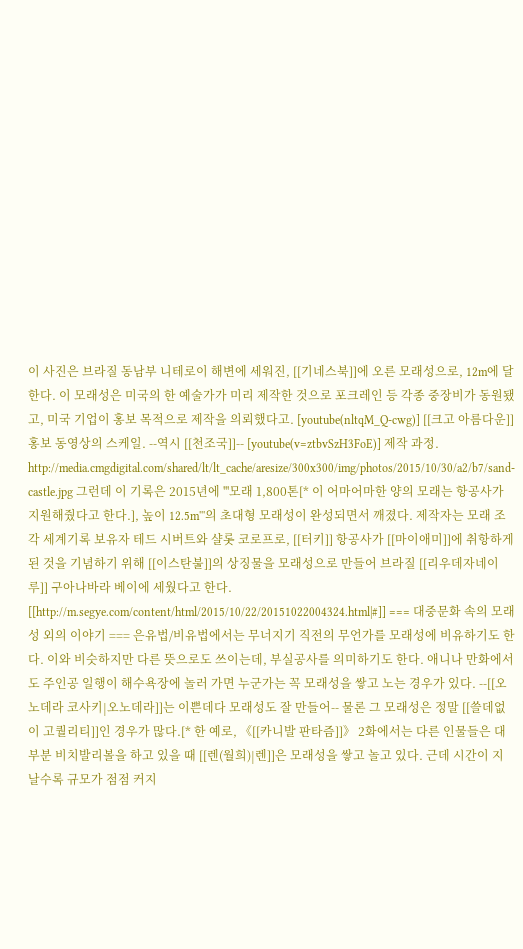이 사진은 브라질 동남부 니테로이 해변에 세워진, [[기네스북]]에 오른 모래성으로, 12m에 달한다. 이 모래성은 미국의 한 예술가가 미리 제작한 것으로 포크레인 등 각종 중장비가 동원됐고, 미국 기업이 홍보 목적으로 제작을 의뢰했다고. [youtube(nltqM_Q-cwg)] [[크고 아름다운]] 홍보 동영상의 스케일. --역시 [[천조국]]-- [youtube(v=ztbvSzH3FoE)] 제작 과정. http://media.cmgdigital.com/shared/lt/lt_cache/aresize/300x300/img/photos/2015/10/30/a2/b7/sand-castle.jpg 그런데 이 기록은 2015년에 '''모래 1,800톤[* 이 어마어마한 양의 모래는 항공사가 지원해줬다고 한다.], 높이 12.5m'''의 초대형 모래성이 완성되면서 깨졌다. 제작자는 모래 조각 세계기록 보유자 테드 시버트와 샬롯 코로프로, [[터키]] 항공사가 [[마이애미]]에 취항하게 된 것을 기념하기 위해 [[이스탄불]]의 상징물을 모래성으로 만들어 브라질 [[리우데자네이루]] 구아나바라 베이에 세웠다고 한다. [[http://m.segye.com/content/html/2015/10/22/20151022004324.html|#]] === 대중문화 속의 모래성 외의 이야기 === 은유법/비유법에서는 무너지기 직전의 무언가를 모래성에 비유하기도 한다. 이와 비슷하지만 다른 뜻으로도 쓰이는데, 부실공사를 의미하기도 한다. 애니나 만화에서도 주인공 일행이 해수욕장에 놀러 가면 누군가는 꼭 모래성을 쌓고 노는 경우가 있다. --[[오노데라 코사키|오노데라]]는 이쁜데다 모래성도 잘 만들어-- 물론 그 모래성은 정말 [[쓸데없이 고퀄리티]]인 경우가 많다.[* 한 예로, 《[[카니발 판타즘]]》 2화에서는 다른 인물들은 대부분 비치발리볼을 하고 있을 때 [[렌(월희)|렌]]은 모래성을 쌓고 놀고 있다. 근데 시간이 지날수록 규모가 점점 커지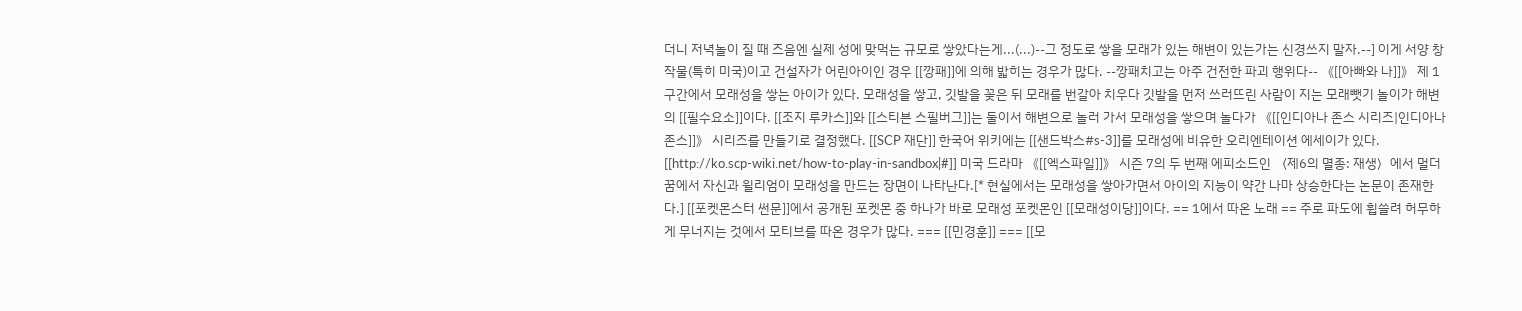더니 저녁놀이 질 때 즈음엔 실제 성에 맞먹는 규모로 쌓았다는게...(...)--그 정도로 쌓을 모래가 있는 해변이 있는가는 신경쓰지 말자.--] 이게 서양 창작물(특히 미국)이고 건설자가 어린아이인 경우 [[깡패]]에 의해 밟히는 경우가 많다. --깡패치고는 아주 건전한 파괴 행위다-- 《[[아빠와 나]]》 제 1구간에서 모래성을 쌓는 아이가 있다. 모래성을 쌓고, 깃발을 꽂은 뒤 모래를 번갈아 치우다 깃발을 먼저 쓰러뜨린 사람이 지는 모래뺏기 놀이가 해변의 [[필수요소]]이다. [[조지 루카스]]와 [[스티븐 스필버그]]는 둘이서 해변으로 놀러 가서 모래성을 쌓으며 놀다가 《[[인디아나 존스 시리즈|인디아나 존스]]》 시리즈를 만들기로 결정했다. [[SCP 재단]] 한국어 위키에는 [[샌드박스#s-3]]를 모래성에 비유한 오리엔테이션 에세이가 있다. [[http://ko.scp-wiki.net/how-to-play-in-sandbox|#]] 미국 드라마 《[[엑스파일]]》 시즌 7의 두 번째 에피소드인 〈제6의 멸종: 재생〉에서 멀더 꿈에서 자신과 윌리엄이 모래성을 만드는 장면이 나타난다.[* 현실에서는 모래성을 쌓아가면서 아이의 지능이 약간 나마 상승한다는 논문이 존재한다.] [[포켓몬스터 썬문]]에서 공개된 포켓몬 중 하나가 바로 모래성 포켓몬인 [[모래성이당]]이다. == 1에서 따온 노래 == 주로 파도에 휩쓸려 허무하게 무너지는 것에서 모티브를 따온 경우가 많다. === [[민경훈]] === [[모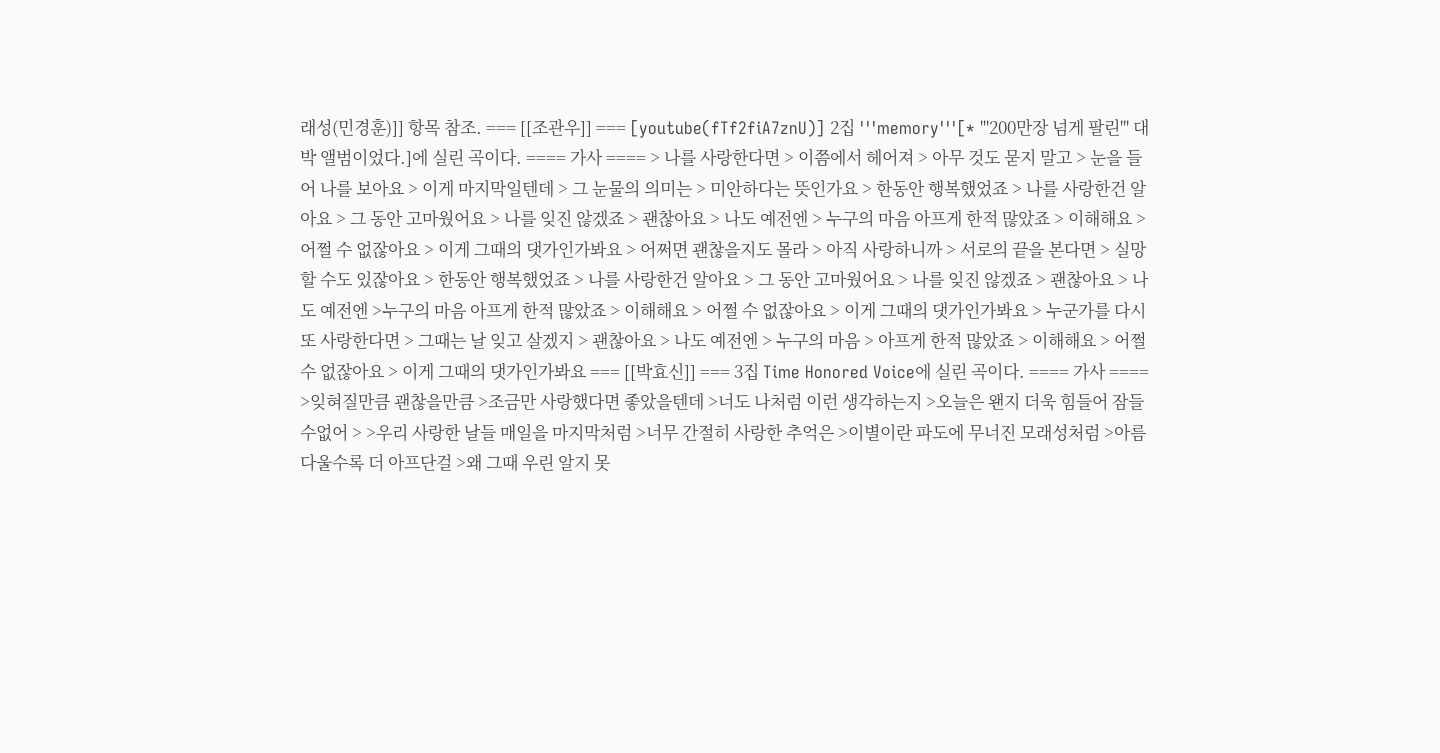래성(민경훈)]] 항목 참조. === [[조관우]] === [youtube(fTf2fiA7znU)] 2집 '''memory'''[* '''200만장 넘게 팔린''' 대박 앨범이었다.]에 실린 곡이다. ==== 가사 ==== > 나를 사랑한다면 > 이쯤에서 헤어져 > 아무 것도 묻지 말고 > 눈을 들어 나를 보아요 > 이게 마지막일텐데 > 그 눈물의 의미는 > 미안하다는 뜻인가요 > 한동안 행복했었죠 > 나를 사랑한건 알아요 > 그 동안 고마웠어요 > 나를 잊진 않겠죠 > 괜찮아요 > 나도 예전엔 > 누구의 마음 아프게 한적 많았죠 > 이해해요 > 어쩔 수 없잖아요 > 이게 그때의 댓가인가봐요 > 어쩌면 괜찮을지도 몰라 > 아직 사랑하니까 > 서로의 끝을 본다면 > 실망할 수도 있잖아요 > 한동안 행복했었죠 > 나를 사랑한건 알아요 > 그 동안 고마웠어요 > 나를 잊진 않겠죠 > 괜찮아요 > 나도 예전엔 >누구의 마음 아프게 한적 많았죠 > 이해해요 > 어쩔 수 없잖아요 > 이게 그때의 댓가인가봐요 > 누군가를 다시 또 사랑한다면 > 그때는 날 잊고 살겠지 > 괜찮아요 > 나도 예전엔 > 누구의 마음 > 아프게 한적 많았죠 > 이해해요 > 어쩔 수 없잖아요 > 이게 그때의 댓가인가봐요 === [[박효신]] === 3집 Time Honored Voice에 실린 곡이다. ==== 가사 ==== >잊혀질만큼 괜찮을만큼 >조금만 사랑했다면 좋았을텐데 >너도 나처럼 이런 생각하는지 >오늘은 왠지 더욱 힘들어 잠들수없어 > >우리 사랑한 날들 매일을 마지막처럼 >너무 간절히 사랑한 추억은 >이별이란 파도에 무너진 모래성처럼 >아름다울수록 더 아프단걸 >왜 그때 우린 알지 못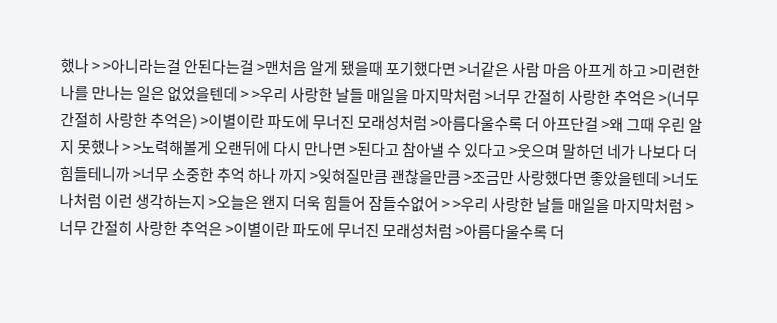했나 > >아니라는걸 안된다는걸 >맨처음 알게 됐을때 포기했다면 >너같은 사람 마음 아프게 하고 >미련한 나를 만나는 일은 없었을텐데 > >우리 사랑한 날들 매일을 마지막처럼 >너무 간절히 사랑한 추억은 >(너무 간절히 사랑한 추억은) >이별이란 파도에 무너진 모래성처럼 >아름다울수록 더 아프단걸 >왜 그때 우린 알지 못했나 > >노력해볼게 오랜뒤에 다시 만나면 >된다고 참아낼 수 있다고 >웃으며 말하던 네가 나보다 더 힘들테니까 >너무 소중한 추억 하나 까지 >잊혀질만큼 괜찮을만큼 >조금만 사랑했다면 좋았을텐데 >너도 나처럼 이런 생각하는지 >오늘은 왠지 더욱 힘들어 잠들수없어 > >우리 사랑한 날들 매일을 마지막처럼 >너무 간절히 사랑한 추억은 >이별이란 파도에 무너진 모래성처럼 >아름다울수록 더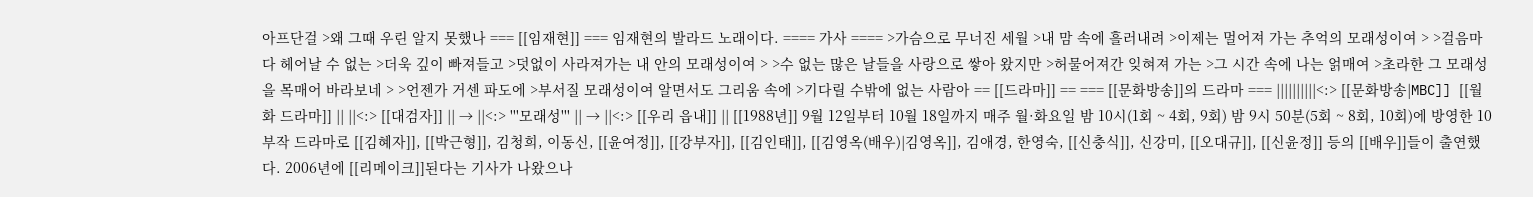아프단걸 >왜 그때 우린 알지 못했나 === [[임재현]] === 임재현의 발라드 노래이다. ==== 가사 ==== >가슴으로 무너진 세월 >내 맘 속에 흘러내려 >이제는 멀어져 가는 추억의 모래성이여 > >걸음마다 헤어날 수 없는 >더욱 깊이 빠져들고 >덧없이 사라져가는 내 안의 모래성이여 > >수 없는 많은 날들을 사랑으로 쌓아 왔지만 >허물어져간 잊혀져 가는 >그 시간 속에 나는 얽매여 >초라한 그 모래성을 목매어 바라보네 > >언젠가 거센 파도에 >부서질 모래성이여 알면서도 그리움 속에 >기다릴 수밖에 없는 사람아 == [[드라마]] == === [[문화방송]]의 드라마 === ||||||||||<:> [[문화방송|MBC]] [[월화 드라마]] || ||<:> [[대검자]] || → ||<:> '''모래성''' || → ||<:> [[우리 읍내]] || [[1988년]] 9월 12일부터 10월 18일까지 매주 월·화요일 밤 10시(1회 ~ 4회, 9회) 밤 9시 50분(5회 ~ 8회, 10회)에 방영한 10부작 드라마로 [[김혜자]], [[박근형]], 김청희, 이동신, [[윤여정]], [[강부자]], [[김인태]], [[김영옥(배우)|김영옥]], 김애경, 한영숙, [[신충식]], 신강미, [[오대규]], [[신윤정]] 등의 [[배우]]들이 출연했다. 2006년에 [[리메이크]]된다는 기사가 나왔으나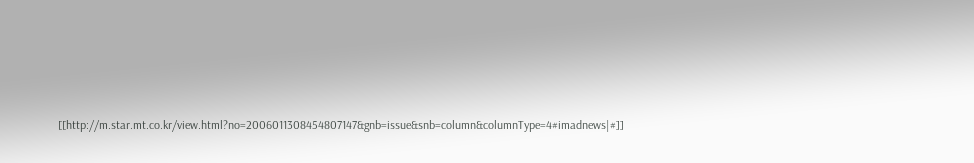[[http://m.star.mt.co.kr/view.html?no=2006011308454807147&gnb=issue&snb=column&columnType=4#imadnews|#]]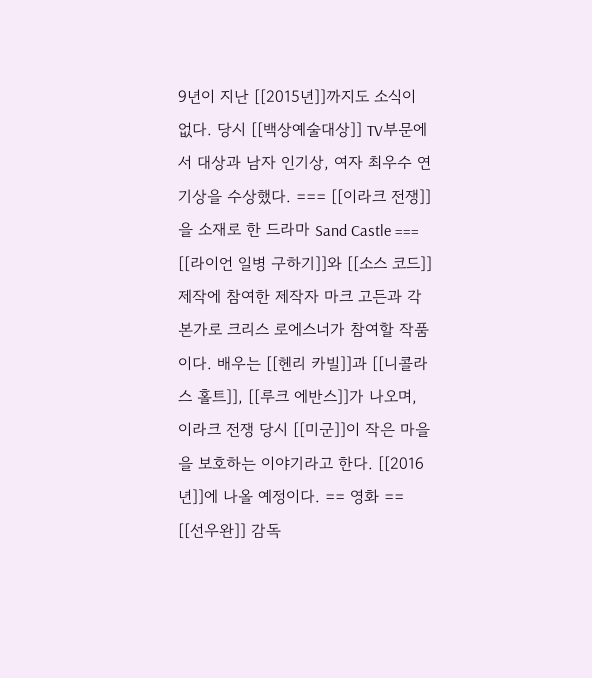9년이 지난 [[2015년]]까지도 소식이 없다. 당시 [[백상예술대상]] TV부문에서 대상과 남자 인기상, 여자 최우수 연기상을 수상했다. === [[이라크 전쟁]]을 소재로 한 드라마 Sand Castle === [[라이언 일병 구하기]]와 [[소스 코드]] 제작에 참여한 제작자 마크 고든과 각본가로 크리스 로에스너가 참여할 작품이다. 배우는 [[헨리 카빌]]과 [[니콜라스 홀트]], [[루크 에반스]]가 나오며, 이라크 전쟁 당시 [[미군]]이 작은 마을을 보호하는 이야기라고 한다. [[2016년]]에 나올 예정이다. == 영화 == [[선우완]] 감독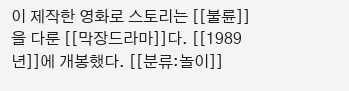이 제작한 영화로 스토리는 [[불륜]]을 다룬 [[막장드라마]]다. [[1989년]]에 개봉했다. [[분류:놀이]]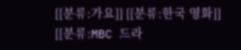[[분류:가요]] [[분류:한국 영화]] [[분류:MBC 드라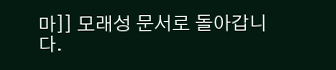마]] 모래성 문서로 돌아갑니다.